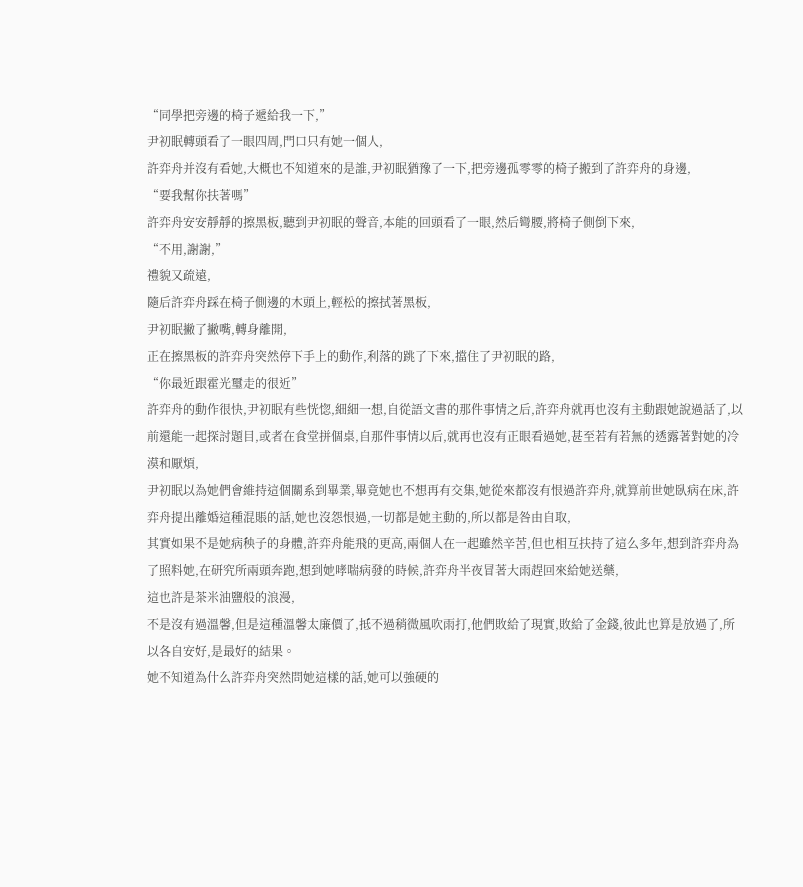“同學把旁邊的椅子遞給我一下,”
尹初眠轉頭看了一眼四周,門口只有她一個人,
許弈舟并沒有看她,大概也不知道來的是誰,尹初眠猶豫了一下,把旁邊孤零零的椅子搬到了許弈舟的身邊,
“要我幫你扶著嗎”
許弈舟安安靜靜的擦黑板,聽到尹初眠的聲音,本能的回頭看了一眼,然后彎腰,將椅子側倒下來,
“不用,謝謝,”
禮貌又疏遠,
隨后許弈舟踩在椅子側邊的木頭上,輕松的擦拭著黑板,
尹初眠撇了撇嘴,轉身離開,
正在擦黑板的許弈舟突然停下手上的動作,利落的跳了下來,擋住了尹初眠的路,
“你最近跟霍光璽走的很近”
許弈舟的動作很快,尹初眠有些恍惚,細細一想,自從語文書的那件事情之后,許弈舟就再也沒有主動跟她說過話了,以前還能一起探討題目,或者在食堂拼個桌,自那件事情以后,就再也沒有正眼看過她,甚至若有若無的透露著對她的冷漠和厭煩,
尹初眠以為她們會維持這個關系到畢業,畢竟她也不想再有交集,她從來都沒有恨過許弈舟,就算前世她臥病在床,許弈舟提出離婚這種混賬的話,她也沒怨恨過,一切都是她主動的,所以都是咎由自取,
其實如果不是她病秧子的身體,許弈舟能飛的更高,兩個人在一起雖然辛苦,但也相互扶持了這么多年,想到許弈舟為了照料她,在研究所兩頭奔跑,想到她哮喘病發的時候,許弈舟半夜冒著大雨趕回來給她送藥,
這也許是茶米油鹽般的浪漫,
不是沒有過溫馨,但是這種溫馨太廉價了,抵不過稍微風吹雨打,他們敗給了現實,敗給了金錢,彼此也算是放過了,所以各自安好,是最好的結果。
她不知道為什么許弈舟突然問她這樣的話,她可以強硬的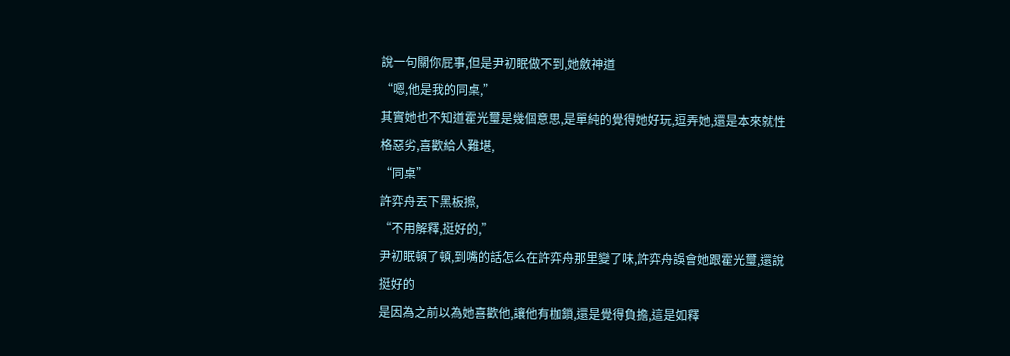說一句關你屁事,但是尹初眠做不到,她斂神道
“嗯,他是我的同桌,”
其實她也不知道霍光璽是幾個意思,是單純的覺得她好玩,逗弄她,還是本來就性格惡劣,喜歡給人難堪,
“同桌”
許弈舟丟下黑板擦,
“不用解釋,挺好的,”
尹初眠頓了頓,到嘴的話怎么在許弈舟那里變了味,許弈舟誤會她跟霍光璽,還說挺好的
是因為之前以為她喜歡他,讓他有枷鎖,還是覺得負擔,這是如釋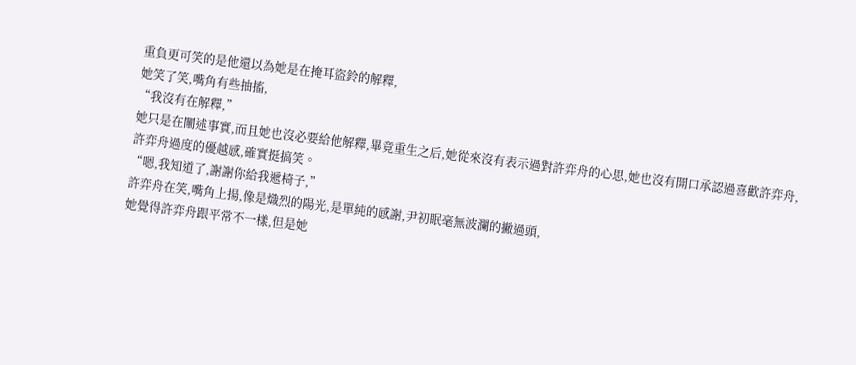重負更可笑的是他還以為她是在掩耳盜鈴的解釋,
她笑了笑,嘴角有些抽搐,
“我沒有在解釋,”
她只是在闡述事實,而且她也沒必要給他解釋,畢竟重生之后,她從來沒有表示過對許弈舟的心思,她也沒有開口承認過喜歡許弈舟,
許弈舟過度的優越感,確實挺搞笑。
“嗯,我知道了,謝謝你給我遞椅子,”
許弈舟在笑,嘴角上揚,像是熾烈的陽光,是單純的感謝,尹初眠毫無波瀾的撇過頭,
她覺得許弈舟跟平常不一樣,但是她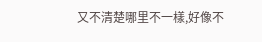又不清楚哪里不一樣,好像不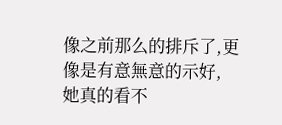像之前那么的排斥了,更像是有意無意的示好,
她真的看不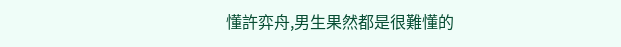懂許弈舟,男生果然都是很難懂的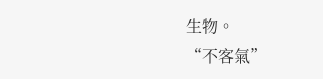生物。
“不客氣”